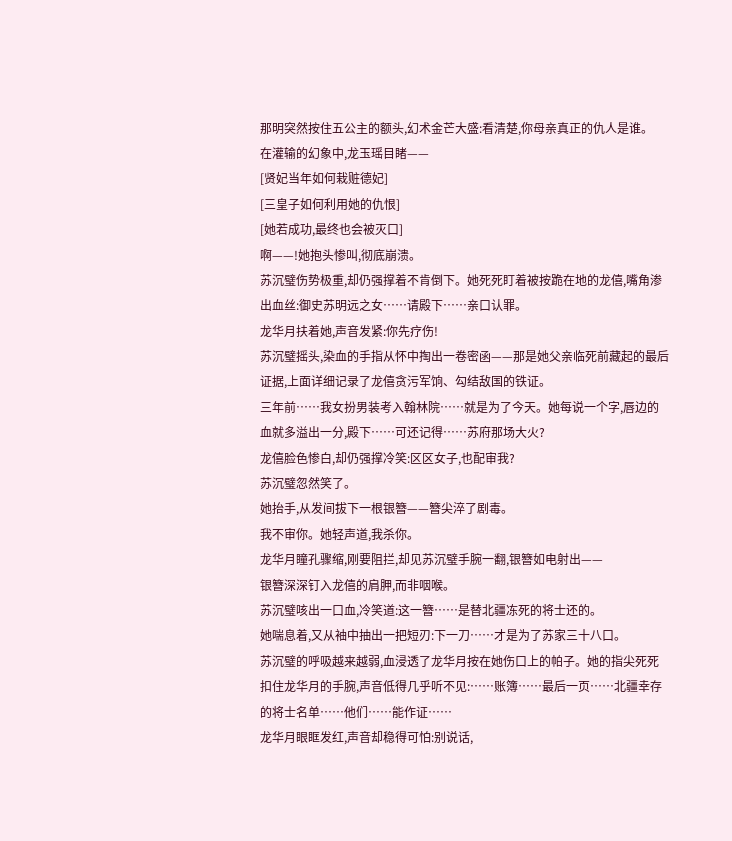那明突然按住五公主的额头,幻术金芒大盛:看清楚,你母亲真正的仇人是谁。
在灌输的幻象中,龙玉瑶目睹——
[贤妃当年如何栽赃德妃]
[三皇子如何利用她的仇恨]
[她若成功,最终也会被灭口]
啊——!她抱头惨叫,彻底崩溃。
苏沉璧伤势极重,却仍强撑着不肯倒下。她死死盯着被按跪在地的龙僖,嘴角渗出血丝:御史苏明远之女……请殿下……亲口认罪。
龙华月扶着她,声音发紧:你先疗伤!
苏沉璧摇头,染血的手指从怀中掏出一卷密函——那是她父亲临死前藏起的最后证据,上面详细记录了龙僖贪污军饷、勾结敌国的铁证。
三年前……我女扮男装考入翰林院……就是为了今天。她每说一个字,唇边的血就多溢出一分,殿下……可还记得……苏府那场大火?
龙僖脸色惨白,却仍强撑冷笑:区区女子,也配审我?
苏沉璧忽然笑了。
她抬手,从发间拔下一根银簪——簪尖淬了剧毒。
我不审你。她轻声道,我杀你。
龙华月瞳孔骤缩,刚要阻拦,却见苏沉璧手腕一翻,银簪如电射出——
银簪深深钉入龙僖的肩胛,而非咽喉。
苏沉璧咳出一口血,冷笑道:这一簪……是替北疆冻死的将士还的。
她喘息着,又从袖中抽出一把短刃:下一刀……才是为了苏家三十八口。
苏沉璧的呼吸越来越弱,血浸透了龙华月按在她伤口上的帕子。她的指尖死死扣住龙华月的手腕,声音低得几乎听不见:……账簿……最后一页……北疆幸存的将士名单……他们……能作证……
龙华月眼眶发红,声音却稳得可怕:别说话,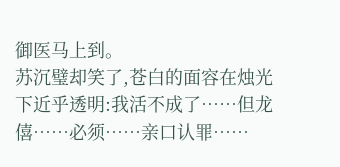御医马上到。
苏沉璧却笑了,苍白的面容在烛光下近乎透明:我活不成了……但龙僖……必须……亲口认罪……